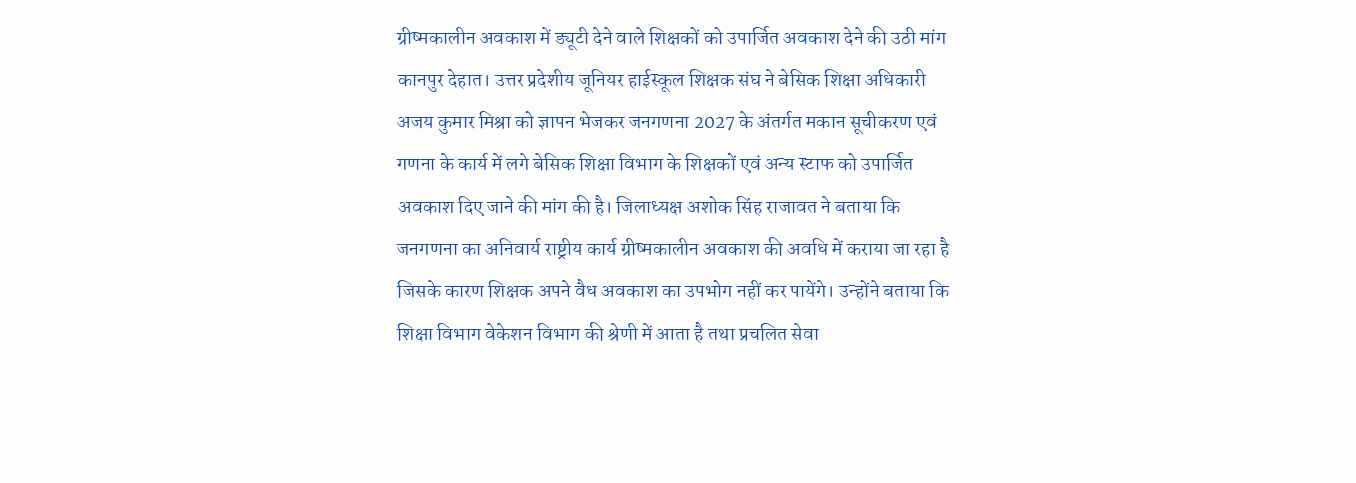ग्रीष्मकालीन अवकाश में ड्यूटी देने वाले शिक्षकों को उपार्जित अवकाश देने की उठी मांग
कानपुर देहात। उत्तर प्रदेशीय जूनियर हाईस्कूल शिक्षक संघ ने बेसिक शिक्षा अधिकारी अजय कुमार मिश्रा को ज्ञापन भेजकर जनगणना 2027 के अंतर्गत मकान सूचीकरण एवं गणना के कार्य में लगे बेसिक शिक्षा विभाग के शिक्षकों एवं अन्य स्टाफ को उपार्जित अवकाश दिए जाने की मांग की है। जिलाध्यक्ष अशोक सिंह राजावत ने बताया कि जनगणना का अनिवार्य राष्ट्रीय कार्य ग्रीष्मकालीन अवकाश की अवधि में कराया जा रहा है जिसके कारण शिक्षक अपने वैध अवकाश का उपभोग नहीं कर पायेंगे। उन्होंने बताया कि शिक्षा विभाग वेकेशन विभाग की श्रेणी में आता है तथा प्रचलित सेवा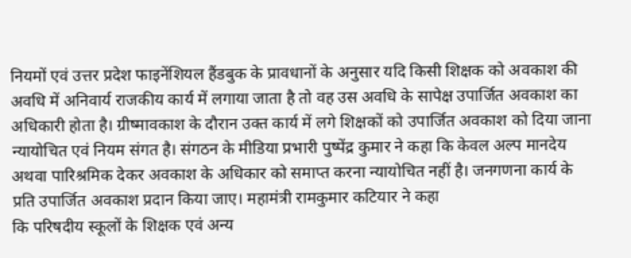नियमों एवं उत्तर प्रदेश फाइनेंशियल हैंडबुक के प्रावधानों के अनुसार यदि किसी शिक्षक को अवकाश की अवधि में अनिवार्य राजकीय कार्य में लगाया जाता है तो वह उस अवधि के सापेक्ष उपार्जित अवकाश का अधिकारी होता है। ग्रीष्मावकाश के दौरान उक्त कार्य में लगे शिक्षकों को उपार्जित अवकाश को दिया जाना न्यायोचित एवं नियम संगत है। संगठन के मीडिया प्रभारी पुष्पेंद्र कुमार ने कहा कि केवल अल्प मानदेय अथवा पारिश्रमिक देकर अवकाश के अधिकार को समाप्त करना न्यायोचित नहीं है। जनगणना कार्य के प्रति उपार्जित अवकाश प्रदान किया जाए। महामंत्री रामकुमार कटियार ने कहा
कि परिषदीय स्कूलों के शिक्षक एवं अन्य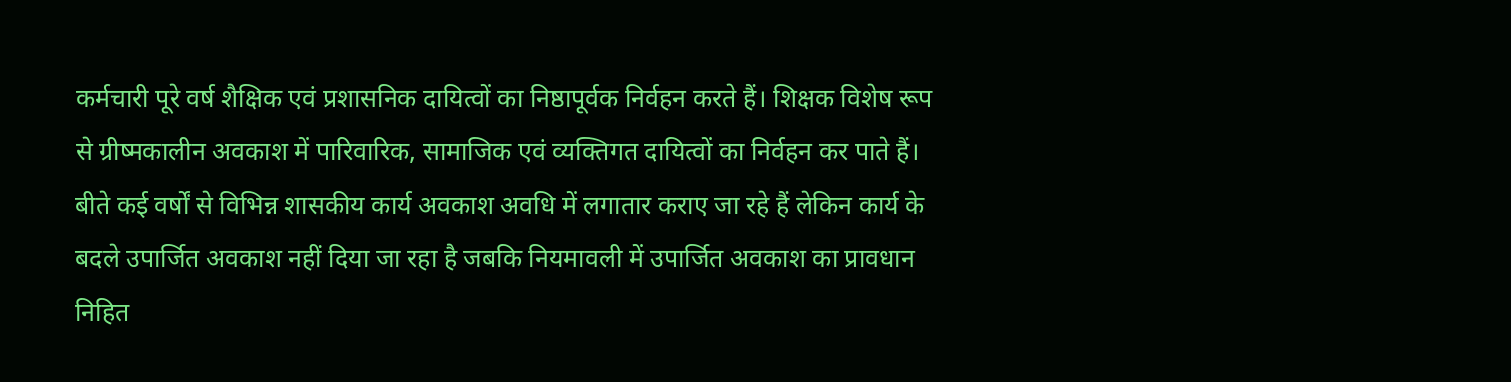कर्मचारी पूरे वर्ष शैक्षिक एवं प्रशासनिक दायित्वों का निष्ठापूर्वक निर्वहन करते हैं। शिक्षक विशेष रूप से ग्रीष्मकालीन अवकाश में पारिवारिक, सामाजिक एवं व्यक्तिगत दायित्वों का निर्वहन कर पाते हैं। बीते कई वर्षों से विभिन्न शासकीय कार्य अवकाश अवधि में लगातार कराए जा रहे हैं लेकिन कार्य के बदले उपार्जित अवकाश नहीं दिया जा रहा है जबकि नियमावली में उपार्जित अवकाश का प्रावधान निहित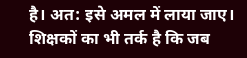है। अत: इसे अमल में लाया जाए।
शिक्षकों का भी तर्क है कि जब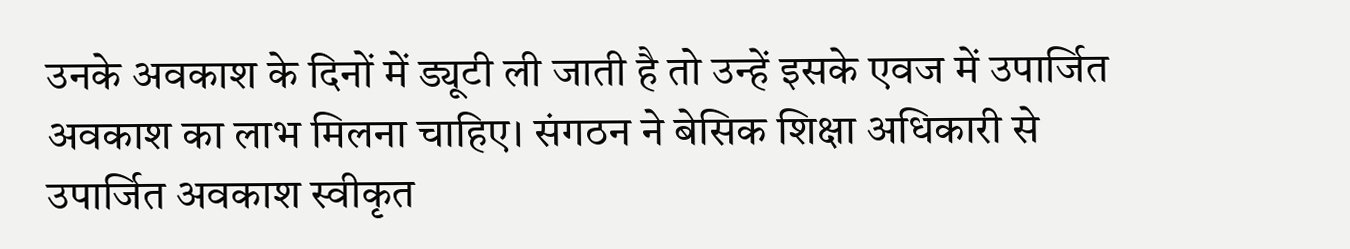उनके अवकाश के दिनों में ड्यूटी ली जाती है तो उन्हें इसके एवज में उपार्जित अवकाश का लाभ मिलना चाहिए। संगठन ने बेसिक शिक्षा अधिकारी से उपार्जित अवकाश स्वीकृत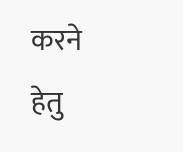करने हेतु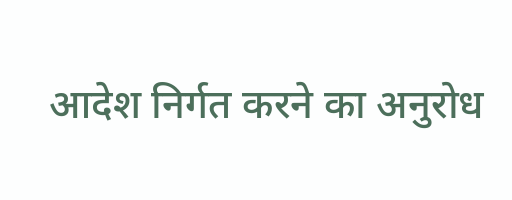आदेश निर्गत करने का अनुरोध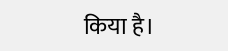किया है।